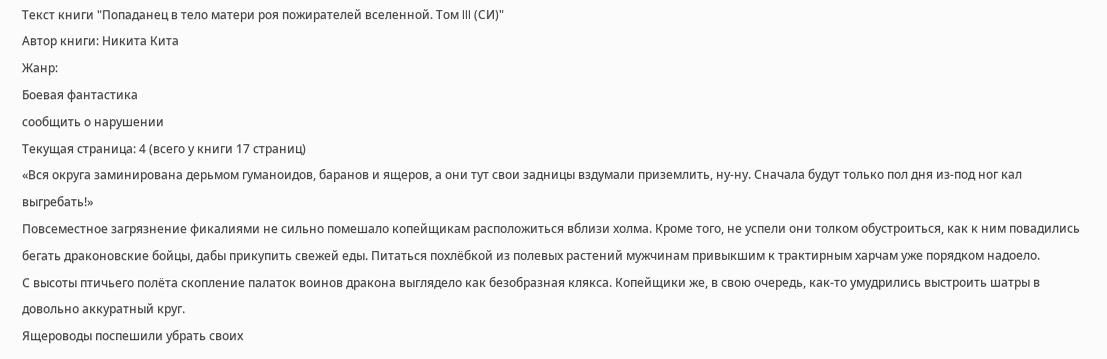Текст книги "Попаданец в тело матери роя пожирателей вселенной. Том lll (СИ)"
Автор книги: Никита Кита
Жанр:
Боевая фантастика
сообщить о нарушении
Текущая страница: 4 (всего у книги 17 страниц)
«Вся округа заминирована дерьмом гуманоидов, баранов и ящеров, а они тут свои задницы вздумали приземлить, ну-ну. Сначала будут только пол дня из-под ног кал выгребать!»
Повсеместное загрязнение фикалиями не сильно помешало копейщикам расположиться вблизи холма. Кроме того, не успели они толком обустроиться, как к ним повадились бегать драконовские бойцы, дабы прикупить свежей еды. Питаться похлёбкой из полевых растений мужчинам привыкшим к трактирным харчам уже порядком надоело.
С высоты птичьего полёта скопление палаток воинов дракона выглядело как безобразная клякса. Копейщики же, в свою очередь, как-то умудрились выстроить шатры в довольно аккуратный круг.
Ящероводы поспешили убрать своих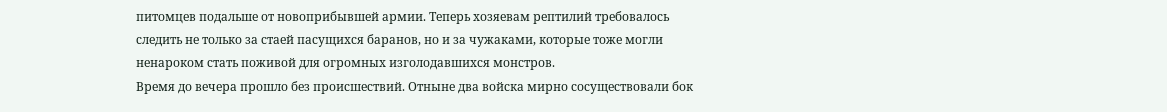питомцев подальше от новоприбывшей армии. Теперь хозяевам рептилий требовалось следить не только за стаей пасущихся баранов, но и за чужаками, которые тоже могли ненароком стать поживой для огромных изголодавшихся монстров.
Время до вечера прошло без происшествий. Отныне два войска мирно сосуществовали бок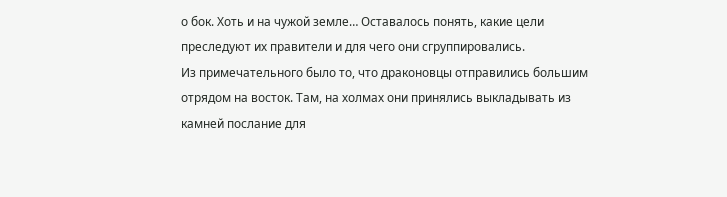о бок. Хоть и на чужой земле… Оставалось понять, какие цели преследуют их правители и для чего они сгруппировались.
Из примечательного было то, что драконовцы отправились большим отрядом на восток. Там, на холмах они принялись выкладывать из камней послание для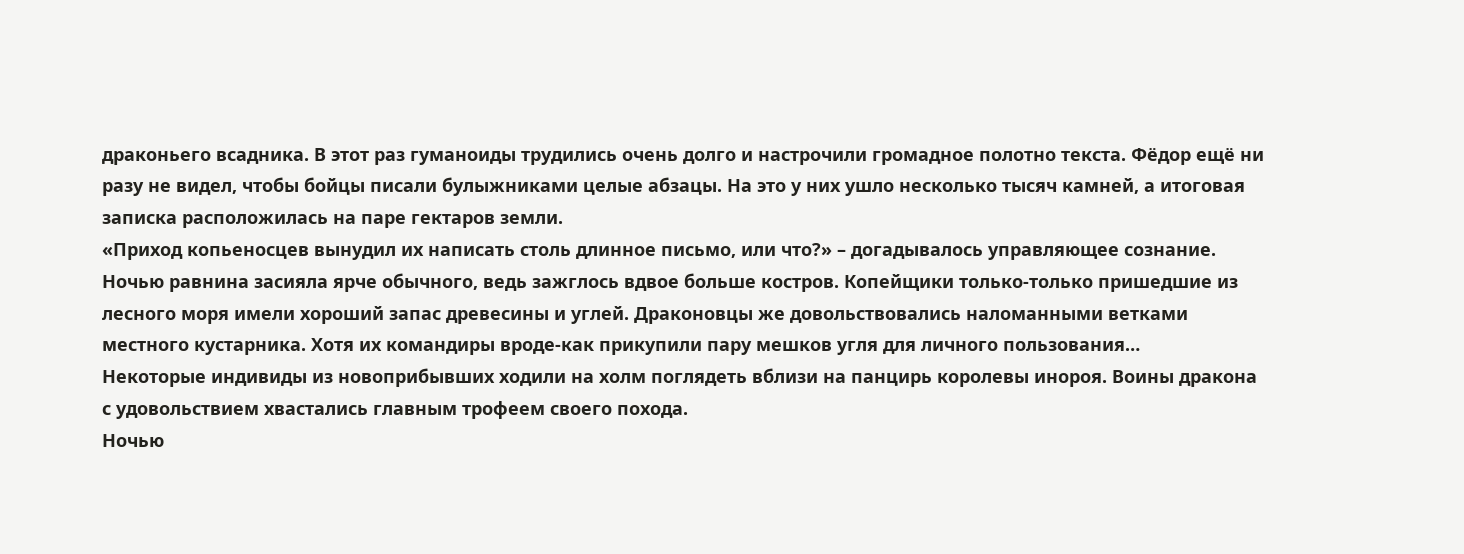драконьего всадника. В этот раз гуманоиды трудились очень долго и настрочили громадное полотно текста. Фёдор ещё ни разу не видел, чтобы бойцы писали булыжниками целые абзацы. На это у них ушло несколько тысяч камней, а итоговая записка расположилась на паре гектаров земли.
«Приход копьеносцев вынудил их написать столь длинное письмо, или что?» – догадывалось управляющее сознание.
Ночью равнина засияла ярче обычного, ведь зажглось вдвое больше костров. Копейщики только-только пришедшие из лесного моря имели хороший запас древесины и углей. Драконовцы же довольствовались наломанными ветками местного кустарника. Хотя их командиры вроде-как прикупили пару мешков угля для личного пользования…
Некоторые индивиды из новоприбывших ходили на холм поглядеть вблизи на панцирь королевы инороя. Воины дракона с удовольствием хвастались главным трофеем своего похода.
Ночью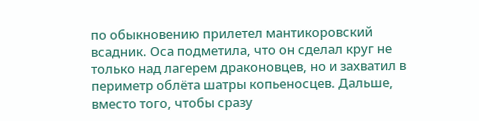по обыкновению прилетел мантикоровский всадник. Оса подметила, что он сделал круг не только над лагерем драконовцев, но и захватил в периметр облёта шатры копьеносцев. Дальше, вместо того, чтобы сразу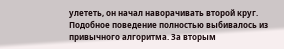улететь, он начал наворачивать второй круг. Подобное поведение полностью выбивалось из привычного алгоритма. За вторым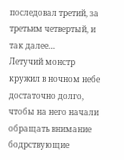последовал третий, за третьим четвертый, и так далее…
Летучий монстр кружил в ночном небе достаточно долго, чтобы на него начали обращать внимание бодрствующие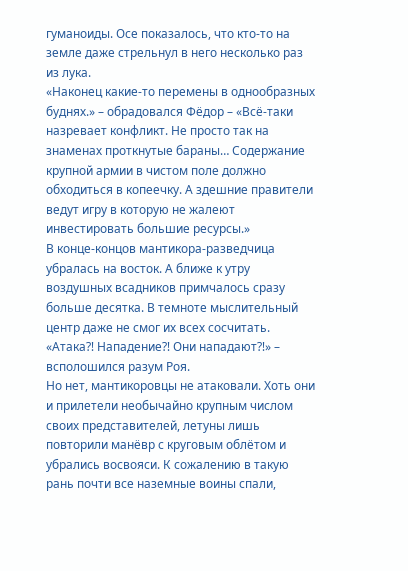гуманоиды. Осе показалось, что кто-то на земле даже стрельнул в него несколько раз из лука.
«Наконец какие-то перемены в однообразных буднях.» – обрадовался Фёдор – «Всё-таки назревает конфликт. Не просто так на знаменах проткнутые бараны… Содержание крупной армии в чистом поле должно обходиться в копеечку. А здешние правители ведут игру в которую не жалеют инвестировать большие ресурсы.»
В конце-концов мантикора-разведчица убралась на восток. А ближе к утру воздушных всадников примчалось сразу больше десятка. В темноте мыслительный центр даже не смог их всех сосчитать.
«Атака⁈ Нападение⁈ Они нападают⁈» – всполошился разум Роя.
Но нет, мантикоровцы не атаковали. Хоть они и прилетели необычайно крупным числом своих представителей, летуны лишь повторили манёвр с круговым облётом и убрались восвояси. К сожалению в такую рань почти все наземные воины спали,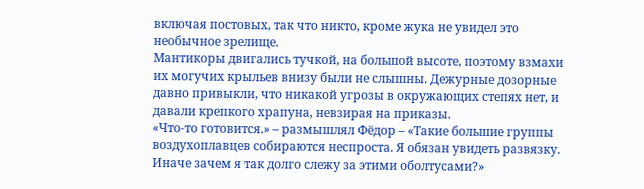включая постовых, так что никто, кроме жука не увидел это необычное зрелище.
Мантикоры двигались тучкой, на большой высоте, поэтому взмахи их могучих крыльев внизу были не слышны. Дежурные дозорные давно привыкли, что никакой угрозы в окружающих степях нет, и давали крепкого храпуна, невзирая на приказы.
«Что-то готовится.» – размышлял Фёдор – «Такие большие группы воздухоплавцев собираются неспроста. Я обязан увидеть развязку. Иначе зачем я так долго слежу за этими оболтусами?»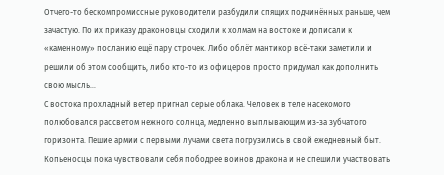Отчего-то бескомпромиссные руководители разбудили спящих подчинённых раньше, чем зачастую. По их приказу драконовцы сходили к холмам на востоке и дописали к «каменному» посланию ещё пару строчек. Либо облёт мантикор всё-таки заметили и решили об этом сообщить, либо кто-то из офицеров просто придумал как дополнить свою мысль…
С востока прохладный ветер пригнал серые облака. Человек в теле насекомого полюбовался рассветом нежного солнца, медленно выплывающим из-за зубчатого горизонта. Пешие армии с первыми лучами света погрузились в свой ежедневный быт.
Копьеносцы пока чувствовали себя пободрее воинов дракона и не спешили участвовать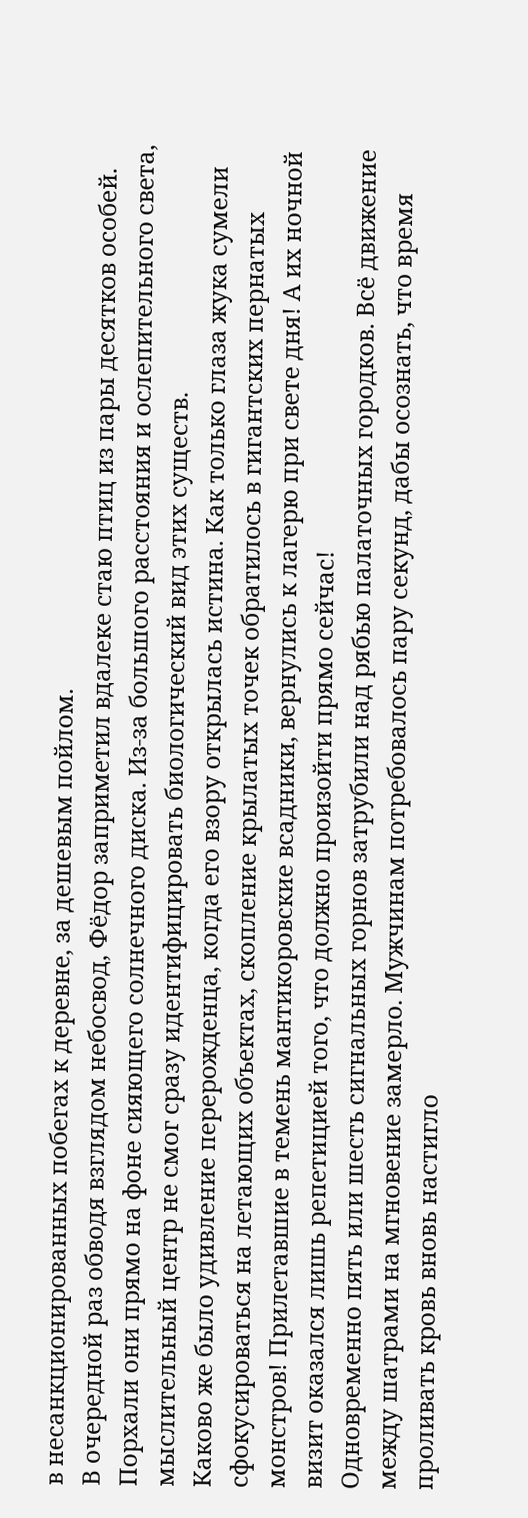в несанкционированных побегах к деревне, за дешевым пойлом.
В очередной раз обводя взглядом небосвод, Фёдор заприметил вдалеке стаю птиц из пары десятков особей. Порхали они прямо на фоне сияющего солнечного диска. Из-за большого расстояния и ослепительного света, мыслительный центр не смог сразу идентифицировать биологический вид этих существ.
Каково же было удивление перерожденца, когда его взору открылась истина. Как только глаза жука сумели сфокусироваться на летающих объектах, скопление крылатых точек обратилось в гигантских пернатых монстров! Прилетавшие в темень мантикоровские всадники, вернулись к лагерю при свете дня! А их ночной визит оказался лишь репетицией того, что должно произойти прямо сейчас!
Одновременно пять или шесть сигнальных горнов затрубили над рябью палаточных городков. Всё движение между шатрами на мгновение замерло. Мужчинам потребовалось пару секунд, дабы осознать, что время проливать кровь вновь настигло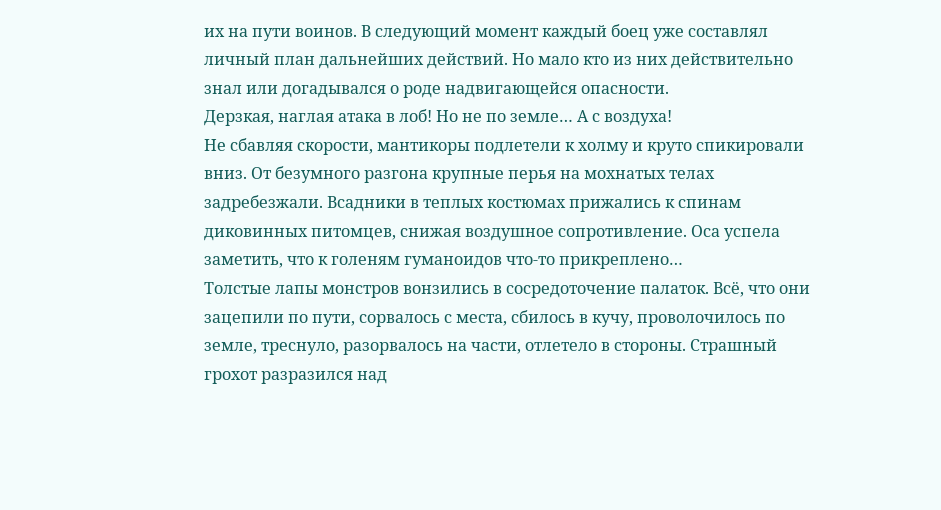их на пути воинов. В следующий момент каждый боец уже составлял личный план дальнейших действий. Но мало кто из них действительно знал или догадывался о роде надвигающейся опасности.
Дерзкая, наглая атака в лоб! Но не по земле… А с воздуха!
Не сбавляя скорости, мантикоры подлетели к холму и круто спикировали вниз. От безумного разгона крупные перья на мохнатых телах задребезжали. Всадники в теплых костюмах прижались к спинам диковинных питомцев, снижая воздушное сопротивление. Оса успела заметить, что к голеням гуманоидов что-то прикреплено…
Толстые лапы монстров вонзились в сосредоточение палаток. Всё, что они зацепили по пути, сорвалось с места, сбилось в кучу, проволочилось по земле, треснуло, разорвалось на части, отлетело в стороны. Страшный грохот разразился над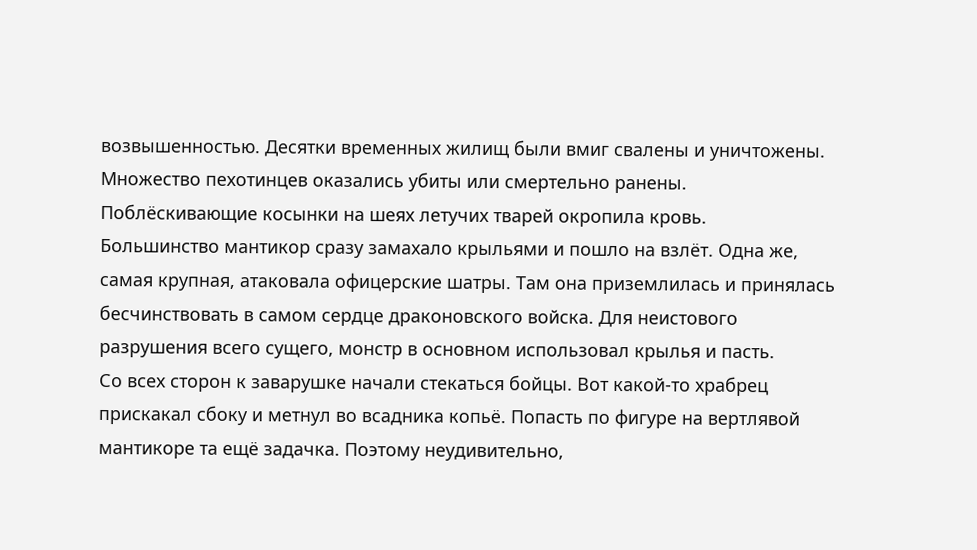возвышенностью. Десятки временных жилищ были вмиг свалены и уничтожены. Множество пехотинцев оказались убиты или смертельно ранены. Поблёскивающие косынки на шеях летучих тварей окропила кровь.
Большинство мантикор сразу замахало крыльями и пошло на взлёт. Одна же, самая крупная, атаковала офицерские шатры. Там она приземлилась и принялась бесчинствовать в самом сердце драконовского войска. Для неистового разрушения всего сущего, монстр в основном использовал крылья и пасть.
Со всех сторон к заварушке начали стекаться бойцы. Вот какой-то храбрец прискакал сбоку и метнул во всадника копьё. Попасть по фигуре на вертлявой мантикоре та ещё задачка. Поэтому неудивительно,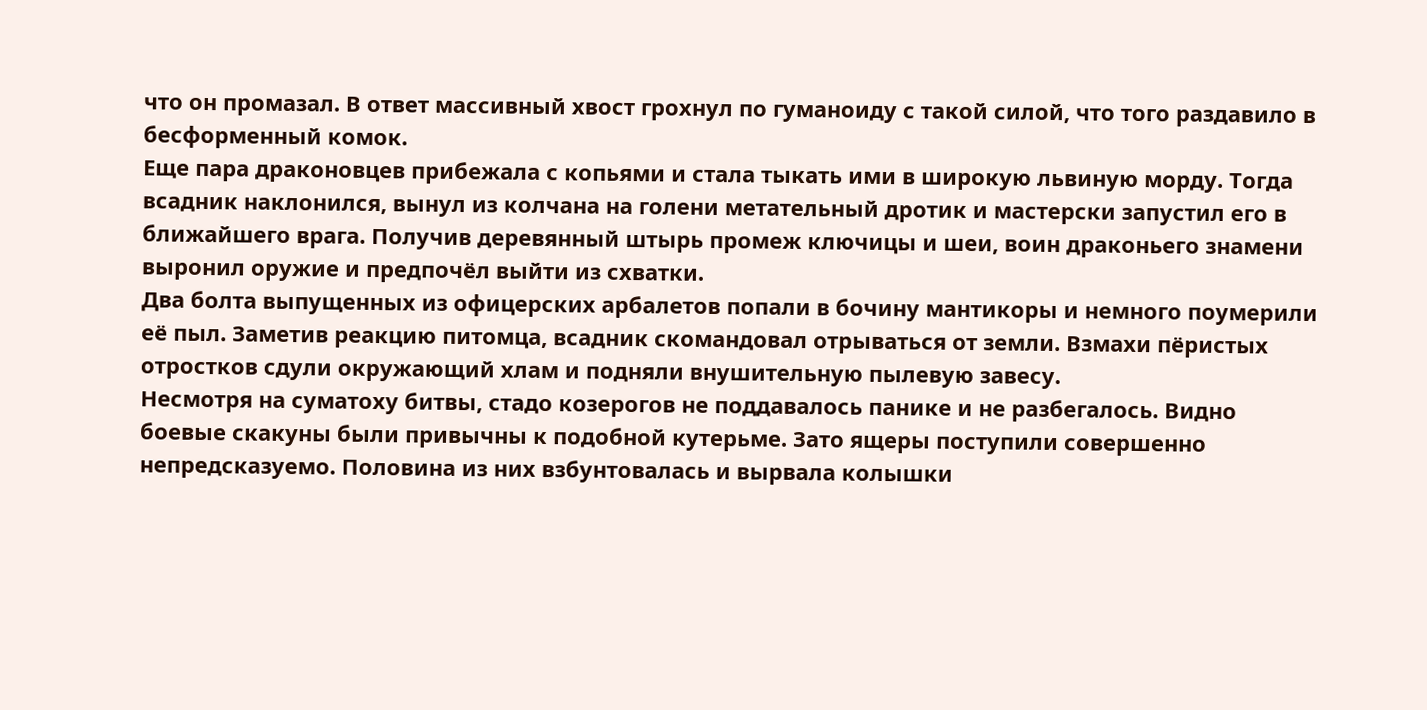что он промазал. В ответ массивный хвост грохнул по гуманоиду с такой силой, что того раздавило в бесформенный комок.
Еще пара драконовцев прибежала с копьями и стала тыкать ими в широкую львиную морду. Тогда всадник наклонился, вынул из колчана на голени метательный дротик и мастерски запустил его в ближайшего врага. Получив деревянный штырь промеж ключицы и шеи, воин драконьего знамени выронил оружие и предпочёл выйти из схватки.
Два болта выпущенных из офицерских арбалетов попали в бочину мантикоры и немного поумерили её пыл. Заметив реакцию питомца, всадник скомандовал отрываться от земли. Взмахи пёристых отростков сдули окружающий хлам и подняли внушительную пылевую завесу.
Несмотря на суматоху битвы, стадо козерогов не поддавалось панике и не разбегалось. Видно боевые скакуны были привычны к подобной кутерьме. Зато ящеры поступили совершенно непредсказуемо. Половина из них взбунтовалась и вырвала колышки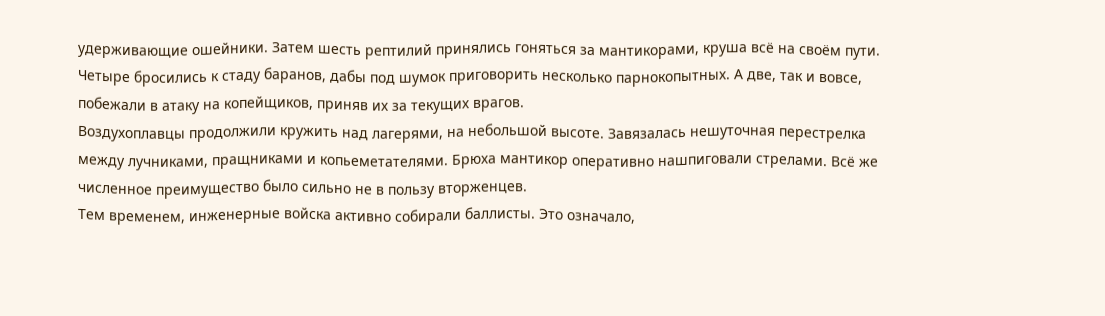удерживающие ошейники. Затем шесть рептилий принялись гоняться за мантикорами, круша всё на своём пути. Четыре бросились к стаду баранов, дабы под шумок приговорить несколько парнокопытных. А две, так и вовсе, побежали в атаку на копейщиков, приняв их за текущих врагов.
Воздухоплавцы продолжили кружить над лагерями, на небольшой высоте. Завязалась нешуточная перестрелка между лучниками, пращниками и копьеметателями. Брюха мантикор оперативно нашпиговали стрелами. Всё же численное преимущество было сильно не в пользу вторженцев.
Тем временем, инженерные войска активно собирали баллисты. Это означало,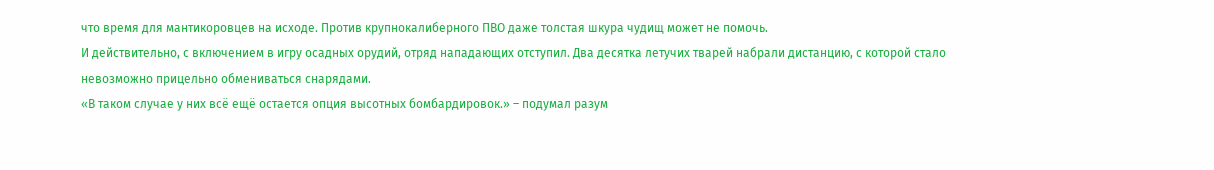что время для мантикоровцев на исходе. Против крупнокалиберного ПВО даже толстая шкура чудищ может не помочь.
И действительно, с включением в игру осадных орудий, отряд нападающих отступил. Два десятка летучих тварей набрали дистанцию, с которой стало невозможно прицельно обмениваться снарядами.
«В таком случае у них всё ещё остается опция высотных бомбардировок.» – подумал разум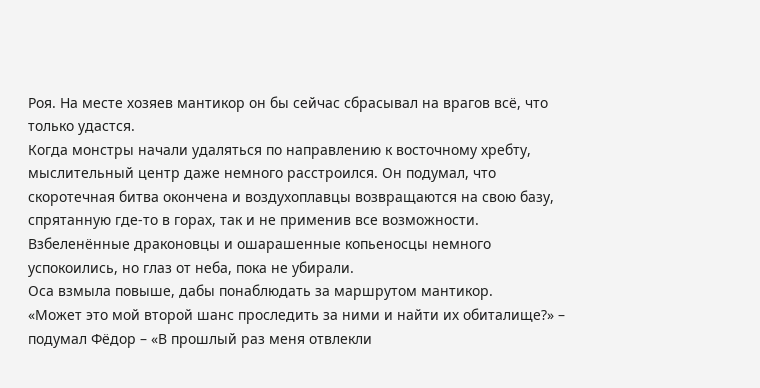Роя. На месте хозяев мантикор он бы сейчас сбрасывал на врагов всё, что только удастся.
Когда монстры начали удаляться по направлению к восточному хребту, мыслительный центр даже немного расстроился. Он подумал, что скоротечная битва окончена и воздухоплавцы возвращаются на свою базу, спрятанную где-то в горах, так и не применив все возможности.
Взбеленённые драконовцы и ошарашенные копьеносцы немного успокоились, но глаз от неба, пока не убирали.
Оса взмыла повыше, дабы понаблюдать за маршрутом мантикор.
«Может это мой второй шанс проследить за ними и найти их обиталище?» – подумал Фёдор – «В прошлый раз меня отвлекли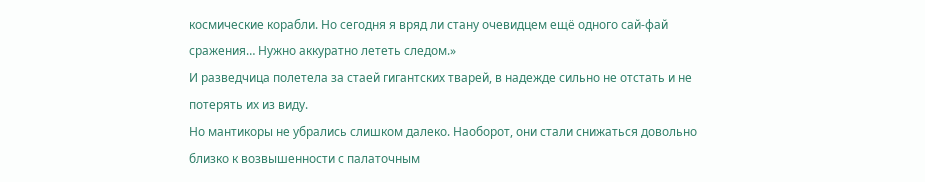космические корабли. Но сегодня я вряд ли стану очевидцем ещё одного сай-фай сражения… Нужно аккуратно лететь следом.»
И разведчица полетела за стаей гигантских тварей, в надежде сильно не отстать и не потерять их из виду.
Но мантикоры не убрались слишком далеко. Наоборот, они стали снижаться довольно близко к возвышенности с палаточным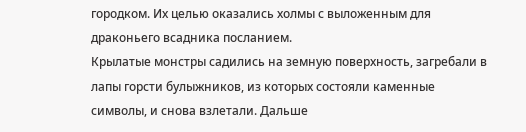городком. Их целью оказались холмы с выложенным для драконьего всадника посланием.
Крылатые монстры садились на земную поверхность, загребали в лапы горсти булыжников, из которых состояли каменные символы, и снова взлетали. Дальше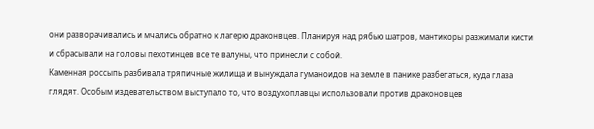они разворачивались и мчались обратно к лагерю драконвцев. Планируя над рябью шатров, мантикоры разжимали кисти и сбрасывали на головы пехотинцев все те валуны, что принесли с собой.
Каменная россыпь разбивала тряпичные жилища и вынуждала гуманоидов на земле в панике разбегаться, куда глаза глядят. Особым издевательством выступало то, что воздухоплавцы использовали против драконовцев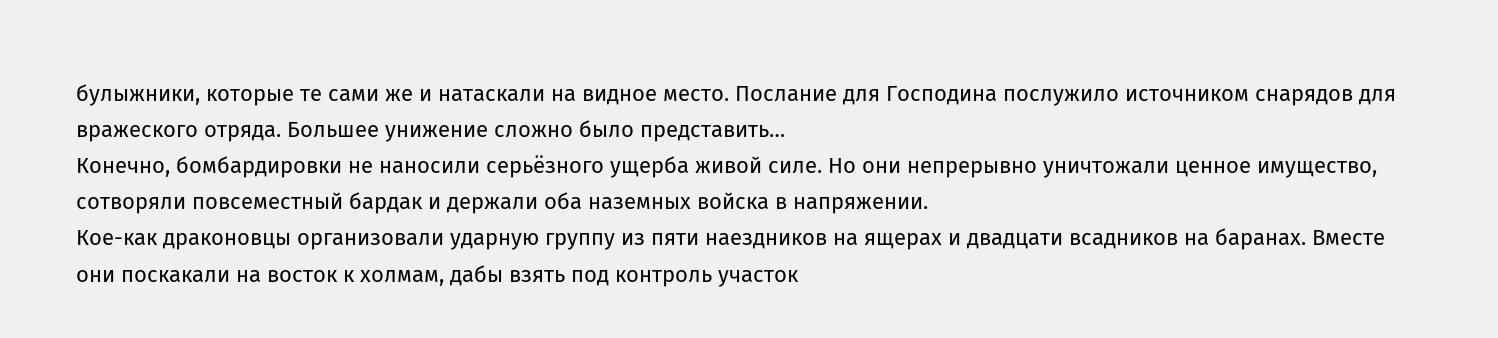булыжники, которые те сами же и натаскали на видное место. Послание для Господина послужило источником снарядов для вражеского отряда. Большее унижение сложно было представить…
Конечно, бомбардировки не наносили серьёзного ущерба живой силе. Но они непрерывно уничтожали ценное имущество, сотворяли повсеместный бардак и держали оба наземных войска в напряжении.
Кое-как драконовцы организовали ударную группу из пяти наездников на ящерах и двадцати всадников на баранах. Вместе они поскакали на восток к холмам, дабы взять под контроль участок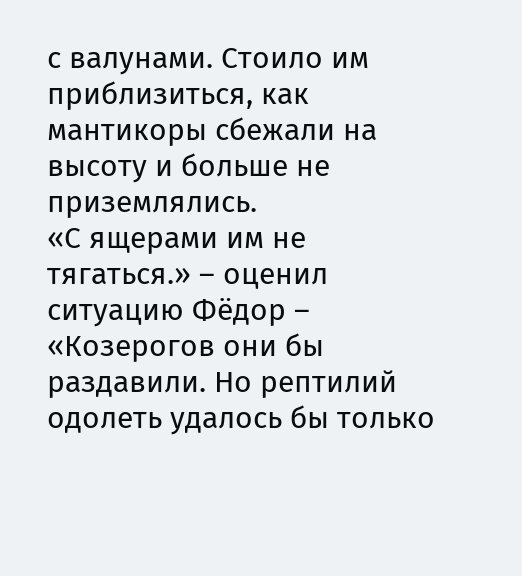с валунами. Стоило им приблизиться, как мантикоры сбежали на высоту и больше не приземлялись.
«С ящерами им не тягаться.» – оценил ситуацию Фёдор – «Козерогов они бы раздавили. Но рептилий одолеть удалось бы только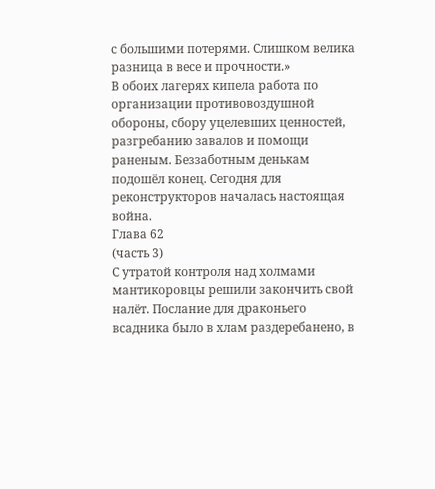с большими потерями. Слишком велика разница в весе и прочности.»
В обоих лагерях кипела работа по организации противовоздушной обороны, сбору уцелевших ценностей, разгребанию завалов и помощи раненым. Беззаботным денькам подошёл конец. Сегодня для реконструкторов началась настоящая война.
Глава 62
(часть 3)
С утратой контроля над холмами мантикоровцы решили закончить свой налёт. Послание для драконьего всадника было в хлам раздеребанено, в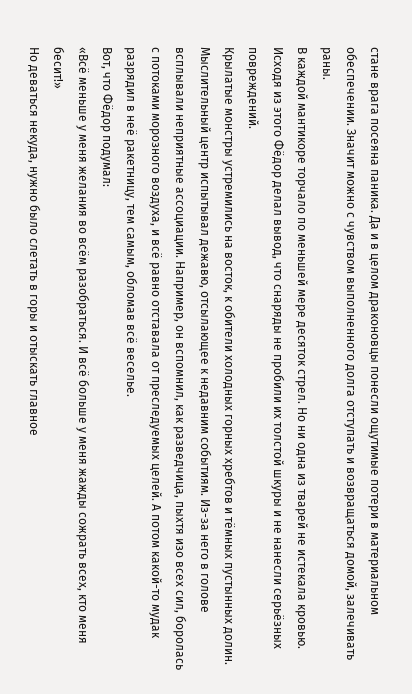стане врага посеяна паника. Да и в целом драконовцы понесли ощутимые потери в материальном обеспечении. Значит можно с чувством выполненного долга отступать и возвращаться домой, залечивать раны.
В каждой мантикоре торчало по меньшей мере десяток стрел. Но ни одна из тварей не истекала кровью. Исходя из этого Фёдор делал вывод, что снаряды не пробили их толстой шкуры и не нанесли серьёзных повреждений.
Крылатые монстры устремились на восток, к обители холодных горных хребтов и тёмных пустынных долин. Мыслительный центр испытывал дежавю, отсылающее к недавним событиям. Из-за него в голове всплывали неприятные ассоциации. Например, он вспомнил, как разведчица, пыхтя изо всех сил, боролась с потоками морозного воздуха, и всё равно отставала от преследуемых целей. А потом какой-то мудак разрядил в неё ракетницу, тем самым, обломав всё веселье.
Вот, что Фёдор подумал:
«Всё меньше у меня желания во всём разобраться. И всё больше у меня жажды сожрать всех, кто меня бесит!»
Но деваться некуда, нужно было слетать в горы и отыскать главное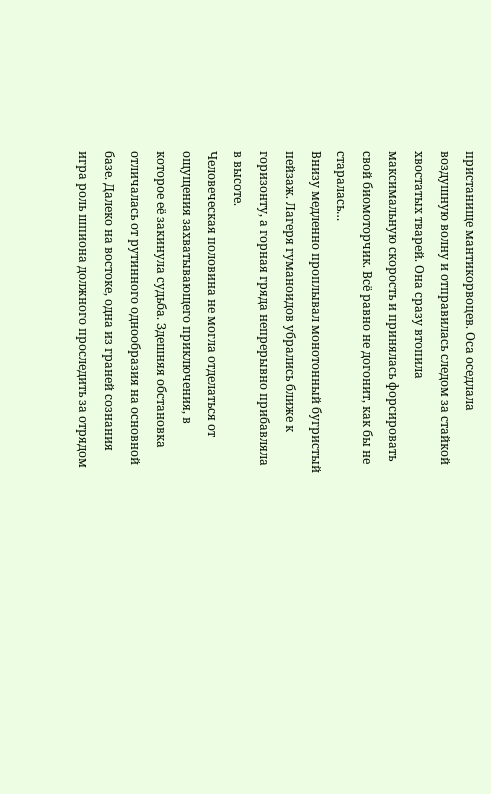пристанище мантикорвоцев. Оса оседлала воздушную волну и отправилась следом за стайкой хвостатых тварей. Она сразу втопила максимальную скорость и принялась форсировать свой биомоторчик. Всё равно не догонит, как бы не старалась…
Внизу медленно проплывал монотонный бугристый пейзаж. Лагеря гуманоидов убрались ближе к горизонту, а горная гряда непрерывно прибавляла в высоте.
Человеческая половина не могла отделаться от ощущения захватывающего приключения, в которое её закинула судьба. Здешняя обстановка отличалась от рутинного однообразия на основной базе. Далеко на востоке, одна из граней сознания игра роль шпиона должного проследить за отрядом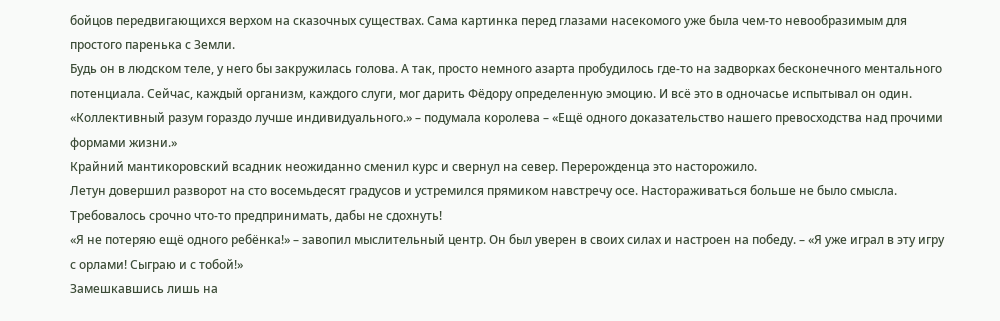бойцов передвигающихся верхом на сказочных существах. Сама картинка перед глазами насекомого уже была чем-то невообразимым для простого паренька с Земли.
Будь он в людском теле, у него бы закружилась голова. А так, просто немного азарта пробудилось где-то на задворках бесконечного ментального потенциала. Сейчас, каждый организм, каждого слуги, мог дарить Фёдору определенную эмоцию. И всё это в одночасье испытывал он один.
«Коллективный разум гораздо лучше индивидуального.» – подумала королева – «Ещё одного доказательство нашего превосходства над прочими формами жизни.»
Крайний мантикоровский всадник неожиданно сменил курс и свернул на север. Перерожденца это насторожило.
Летун довершил разворот на сто восемьдесят градусов и устремился прямиком навстречу осе. Настораживаться больше не было смысла. Требовалось срочно что-то предпринимать, дабы не сдохнуть!
«Я не потеряю ещё одного ребёнка!» – завопил мыслительный центр. Он был уверен в своих силах и настроен на победу. – «Я уже играл в эту игру с орлами! Сыграю и с тобой!»
Замешкавшись лишь на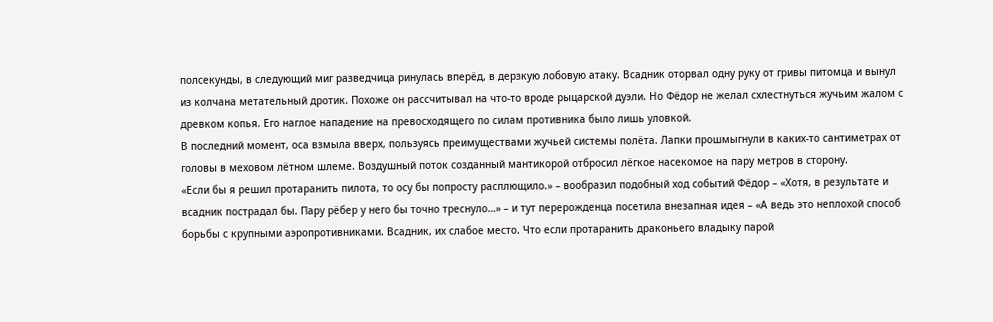полсекунды, в следующий миг разведчица ринулась вперёд, в дерзкую лобовую атаку. Всадник оторвал одну руку от гривы питомца и вынул из колчана метательный дротик. Похоже он рассчитывал на что-то вроде рыцарской дуэли. Но Фёдор не желал схлестнуться жучьим жалом с древком копья. Его наглое нападение на превосходящего по силам противника было лишь уловкой.
В последний момент, оса взмыла вверх, пользуясь преимуществами жучьей системы полёта. Лапки прошмыгнули в каких-то сантиметрах от головы в меховом лётном шлеме. Воздушный поток созданный мантикорой отбросил лёгкое насекомое на пару метров в сторону.
«Если бы я решил протаранить пилота, то осу бы попросту расплющило.» – вообразил подобный ход событий Фёдор – «Хотя, в результате и всадник пострадал бы. Пару рёбер у него бы точно треснуло…» – и тут перерожденца посетила внезапная идея – «А ведь это неплохой способ борьбы с крупными аэропротивниками. Всадник, их слабое место. Что если протаранить драконьего владыку парой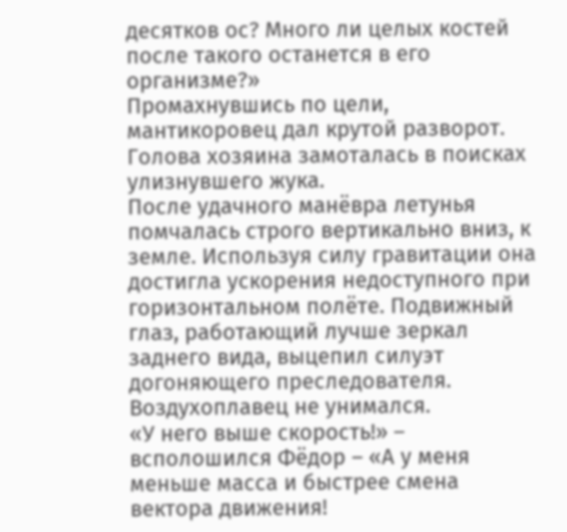десятков ос? Много ли целых костей после такого останется в его организме?»
Промахнувшись по цели, мантикоровец дал крутой разворот. Голова хозяина замоталась в поисках улизнувшего жука.
После удачного манёвра летунья помчалась строго вертикально вниз, к земле. Используя силу гравитации она достигла ускорения недоступного при горизонтальном полёте. Подвижный глаз, работающий лучше зеркал заднего вида, выцепил силуэт догоняющего преследователя. Воздухоплавец не унимался.
«У него выше скорость!» – всполошился Фёдор – «А у меня меньше масса и быстрее смена вектора движения!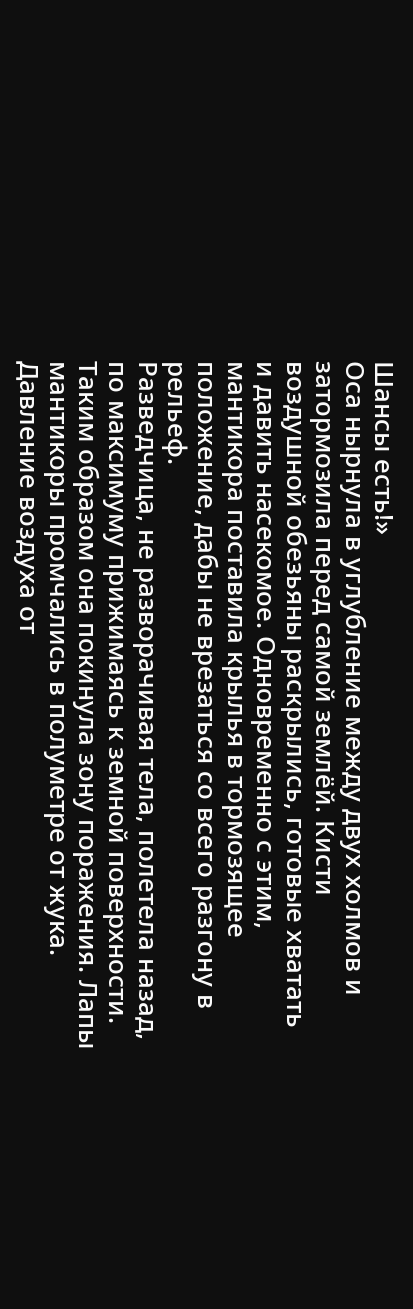Шансы есть!»
Оса нырнула в углубление между двух холмов и затормозила перед самой землёй. Кисти воздушной обезьяны раскрылись, готовые хватать и давить насекомое. Одновременно с этим, мантикора поставила крылья в тормозящее положение, дабы не врезаться со всего разгону в рельеф.
Разведчица, не разворачивая тела, полетела назад, по максимуму прижимаясь к земной поверхности. Таким образом она покинула зону поражения. Лапы мантикоры промчались в полуметре от жука. Давление воздуха от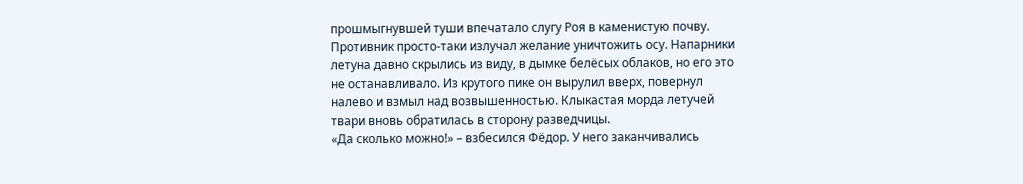прошмыгнувшей туши впечатало слугу Роя в каменистую почву.
Противник просто-таки излучал желание уничтожить осу. Напарники летуна давно скрылись из виду, в дымке белёсых облаков, но его это не останавливало. Из крутого пике он вырулил вверх, повернул налево и взмыл над возвышенностью. Клыкастая морда летучей твари вновь обратилась в сторону разведчицы.
«Да сколько можно!» – взбесился Фёдор. У него заканчивались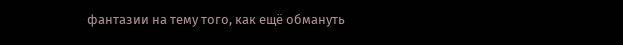фантазии на тему того, как ещё обмануть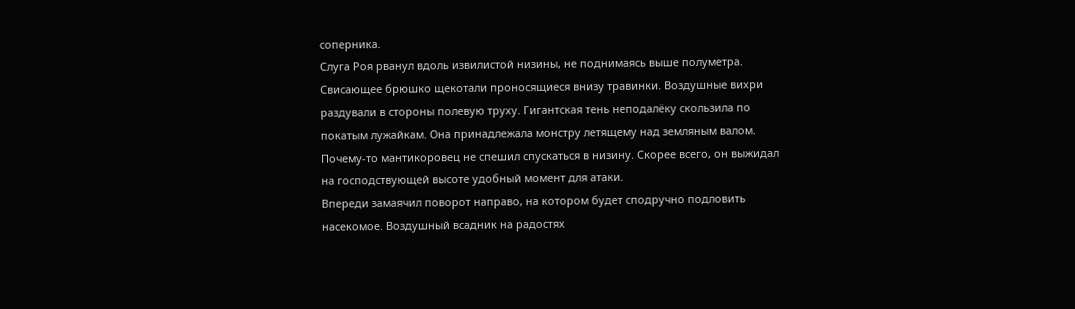соперника.
Слуга Роя рванул вдоль извилистой низины, не поднимаясь выше полуметра. Свисающее брюшко щекотали проносящиеся внизу травинки. Воздушные вихри раздували в стороны полевую труху. Гигантская тень неподалёку скользила по покатым лужайкам. Она принадлежала монстру летящему над земляным валом. Почему-то мантикоровец не спешил спускаться в низину. Скорее всего, он выжидал на господствующей высоте удобный момент для атаки.
Впереди замаячил поворот направо, на котором будет сподручно подловить насекомое. Воздушный всадник на радостях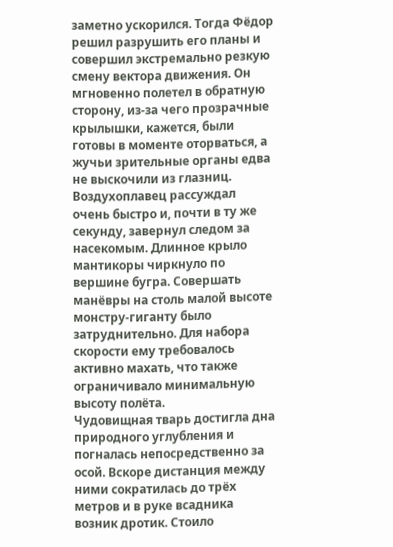заметно ускорился. Тогда Фёдор решил разрушить его планы и совершил экстремально резкую смену вектора движения. Он мгновенно полетел в обратную сторону, из-за чего прозрачные крылышки, кажется, были готовы в моменте оторваться, а жучьи зрительные органы едва не выскочили из глазниц.
Воздухоплавец рассуждал очень быстро и, почти в ту же секунду, завернул следом за насекомым. Длинное крыло мантикоры чиркнуло по вершине бугра. Совершать манёвры на столь малой высоте монстру-гиганту было затруднительно. Для набора скорости ему требовалось активно махать, что также ограничивало минимальную высоту полёта.
Чудовищная тварь достигла дна природного углубления и погналась непосредственно за осой. Вскоре дистанция между ними сократилась до трёх метров и в руке всадника возник дротик. Стоило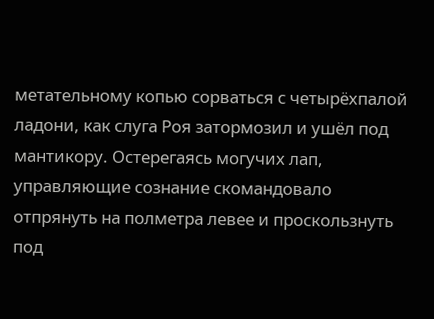метательному копью сорваться с четырёхпалой ладони, как слуга Роя затормозил и ушёл под мантикору. Остерегаясь могучих лап, управляющие сознание скомандовало отпрянуть на полметра левее и проскользнуть под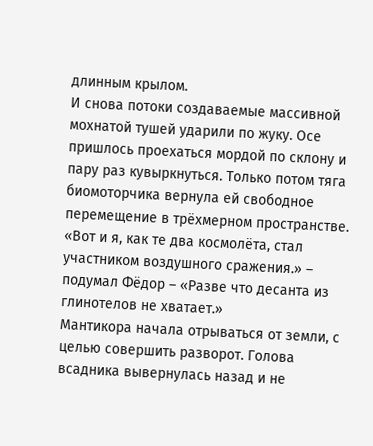длинным крылом.
И снова потоки создаваемые массивной мохнатой тушей ударили по жуку. Осе пришлось проехаться мордой по склону и пару раз кувыркнуться. Только потом тяга биомоторчика вернула ей свободное перемещение в трёхмерном пространстве.
«Вот и я, как те два космолёта, стал участником воздушного сражения.» – подумал Фёдор – «Разве что десанта из глинотелов не хватает.»
Мантикора начала отрываться от земли, с целью совершить разворот. Голова всадника вывернулась назад и не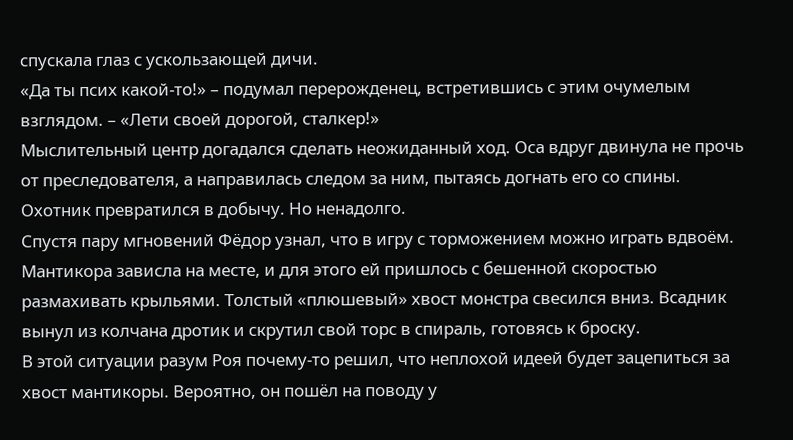спускала глаз с ускользающей дичи.
«Да ты псих какой-то!» – подумал перерожденец, встретившись с этим очумелым взглядом. – «Лети своей дорогой, сталкер!»
Мыслительный центр догадался сделать неожиданный ход. Оса вдруг двинула не прочь от преследователя, а направилась следом за ним, пытаясь догнать его со спины.
Охотник превратился в добычу. Но ненадолго.
Спустя пару мгновений Фёдор узнал, что в игру с торможением можно играть вдвоём. Мантикора зависла на месте, и для этого ей пришлось с бешенной скоростью размахивать крыльями. Толстый «плюшевый» хвост монстра свесился вниз. Всадник вынул из колчана дротик и скрутил свой торс в спираль, готовясь к броску.
В этой ситуации разум Роя почему-то решил, что неплохой идеей будет зацепиться за хвост мантикоры. Вероятно, он пошёл на поводу у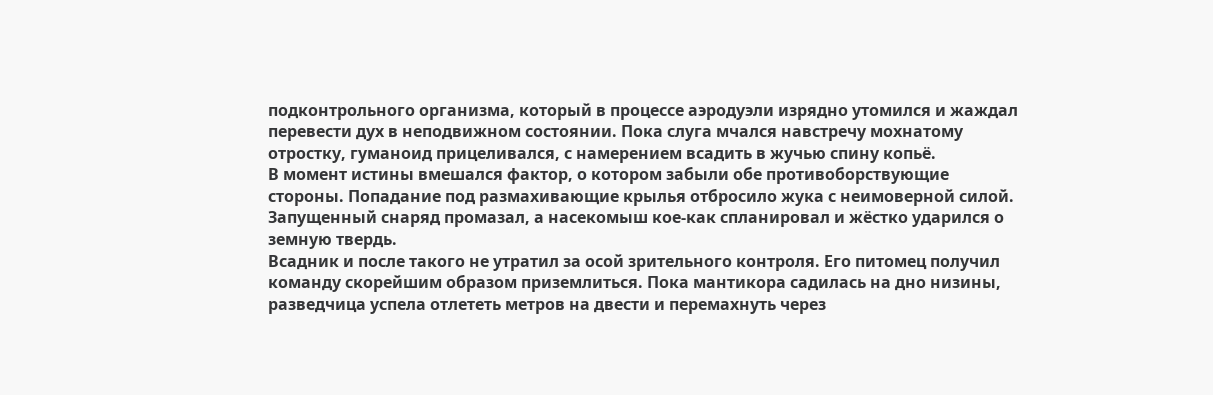подконтрольного организма, который в процессе аэродуэли изрядно утомился и жаждал перевести дух в неподвижном состоянии. Пока слуга мчался навстречу мохнатому отростку, гуманоид прицеливался, с намерением всадить в жучью спину копьё.
В момент истины вмешался фактор, о котором забыли обе противоборствующие стороны. Попадание под размахивающие крылья отбросило жука с неимоверной силой. Запущенный снаряд промазал, а насекомыш кое-как спланировал и жёстко ударился о земную твердь.
Всадник и после такого не утратил за осой зрительного контроля. Его питомец получил команду скорейшим образом приземлиться. Пока мантикора садилась на дно низины, разведчица успела отлететь метров на двести и перемахнуть через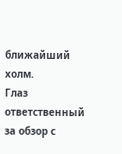ближайший холм.
Глаз ответственный за обзор с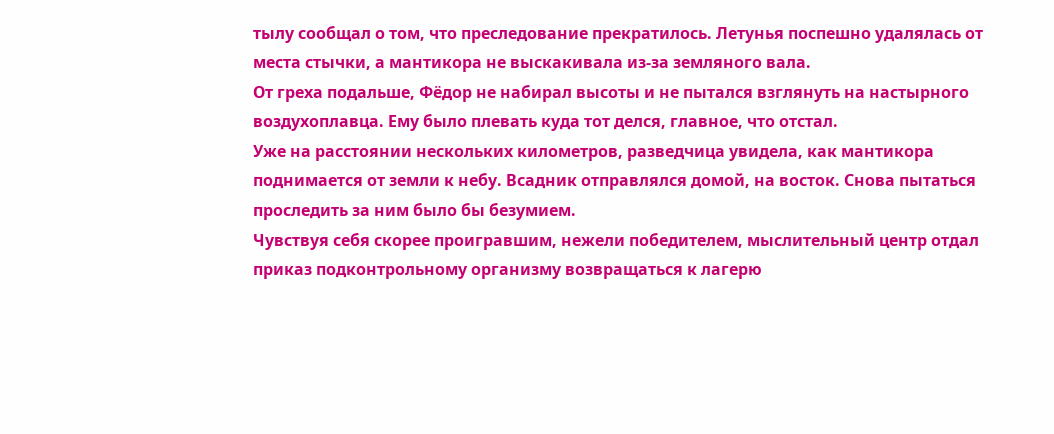тылу сообщал о том, что преследование прекратилось. Летунья поспешно удалялась от места стычки, а мантикора не выскакивала из-за земляного вала.
От греха подальше, Фёдор не набирал высоты и не пытался взглянуть на настырного воздухоплавца. Ему было плевать куда тот делся, главное, что отстал.
Уже на расстоянии нескольких километров, разведчица увидела, как мантикора поднимается от земли к небу. Всадник отправлялся домой, на восток. Снова пытаться проследить за ним было бы безумием.
Чувствуя себя скорее проигравшим, нежели победителем, мыслительный центр отдал приказ подконтрольному организму возвращаться к лагерю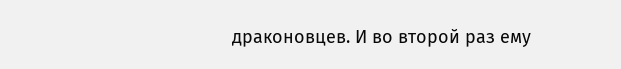драконовцев. И во второй раз ему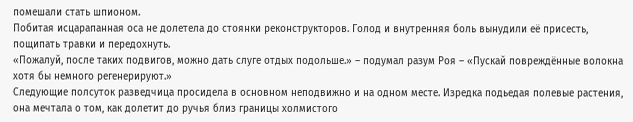помешали стать шпионом.
Побитая исцарапанная оса не долетела до стоянки реконструкторов. Голод и внутренняя боль вынудили её присесть, пощипать травки и передохнуть.
«Пожалуй, после таких подвигов, можно дать слуге отдых подольше.» – подумал разум Роя – «Пускай повреждённые волокна хотя бы немного регенерируют.»
Следующие полсуток разведчица просидела в основном неподвижно и на одном месте. Изредка подьедая полевые растения, она мечтала о том, как долетит до ручья близ границы холмистого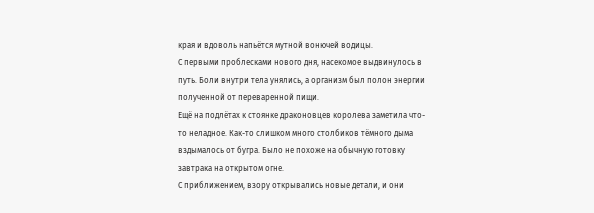края и вдоволь напьётся мутной вонючей водицы.
С первыми проблесками нового дня, насекомое выдвинулось в путь. Боли внутри тела унялись, а организм был полон энергии полученной от переваренной пищи.
Ещё на подлётах к стоянке драконовцев королева заметила что-то неладное. Как-то слишком много столбиков тёмного дыма вздымалось от бугра. Было не похоже на обычную готовку завтрака на открытом огне.
С приближением, взору открывались новые детали, и они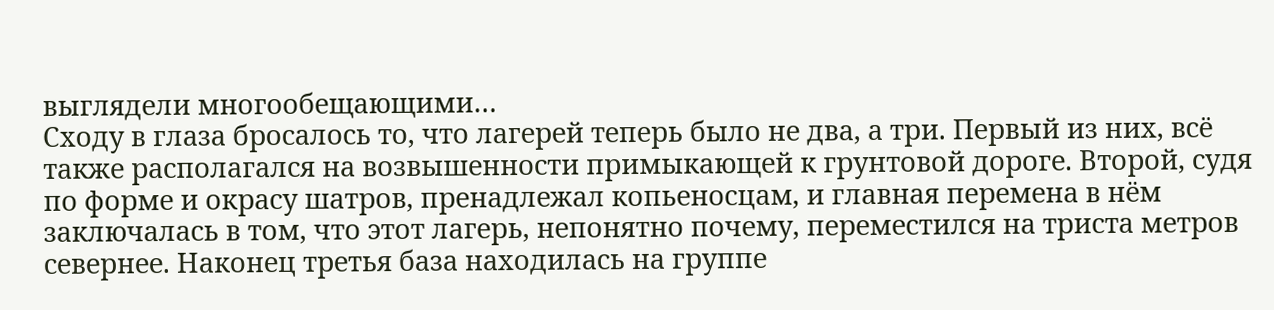выглядели многообещающими…
Сходу в глаза бросалось то, что лагерей теперь было не два, а три. Первый из них, всё также располагался на возвышенности примыкающей к грунтовой дороге. Второй, судя по форме и окрасу шатров, пренадлежал копьеносцам, и главная перемена в нём заключалась в том, что этот лагерь, непонятно почему, переместился на триста метров севернее. Наконец третья база находилась на группе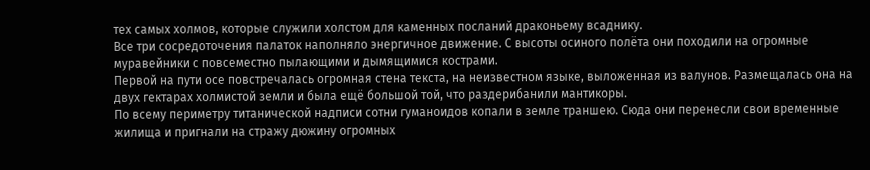тех самых холмов, которые служили холстом для каменных посланий драконьему всаднику.
Все три сосредоточения палаток наполняло энергичное движение. С высоты осиного полёта они походили на огромные муравейники с повсеместно пылающими и дымящимися кострами.
Первой на пути осе повстречалась огромная стена текста, на неизвестном языке, выложенная из валунов. Размещалась она на двух гектарах холмистой земли и была ещё большой той, что раздерибанили мантикоры.
По всему периметру титанической надписи сотни гуманоидов копали в земле траншею. Сюда они перенесли свои временные жилища и пригнали на стражу дюжину огромных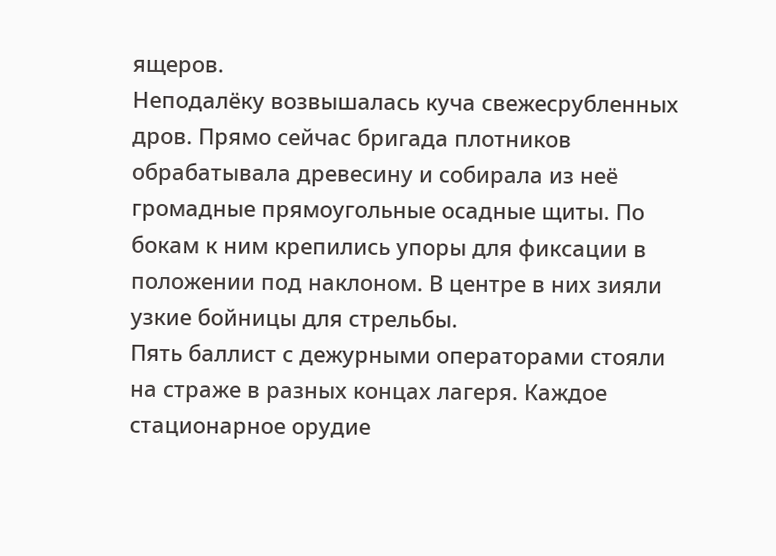ящеров.
Неподалёку возвышалась куча свежесрубленных дров. Прямо сейчас бригада плотников обрабатывала древесину и собирала из неё громадные прямоугольные осадные щиты. По бокам к ним крепились упоры для фиксации в положении под наклоном. В центре в них зияли узкие бойницы для стрельбы.
Пять баллист с дежурными операторами стояли на страже в разных концах лагеря. Каждое стационарное орудие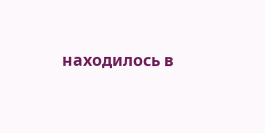находилось в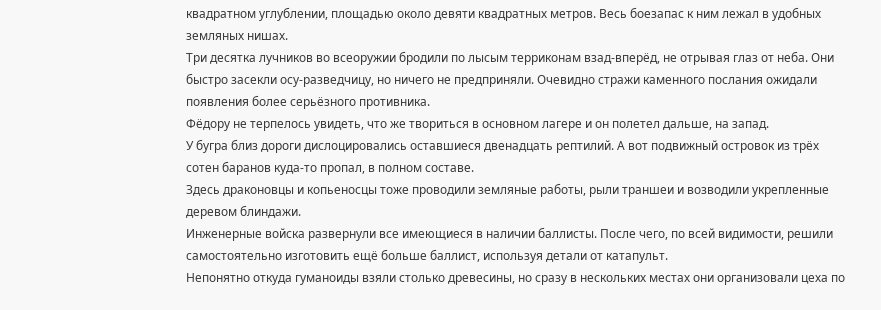квадратном углублении, площадью около девяти квадратных метров. Весь боезапас к ним лежал в удобных земляных нишах.
Три десятка лучников во всеоружии бродили по лысым терриконам взад-вперёд, не отрывая глаз от неба. Они быстро засекли осу-разведчицу, но ничего не предприняли. Очевидно стражи каменного послания ожидали появления более серьёзного противника.
Фёдору не терпелось увидеть, что же твориться в основном лагере и он полетел дальше, на запад.
У бугра близ дороги дислоцировались оставшиеся двенадцать рептилий. А вот подвижный островок из трёх сотен баранов куда-то пропал, в полном составе.
Здесь драконовцы и копьеносцы тоже проводили земляные работы, рыли траншеи и возводили укрепленные деревом блиндажи.
Инженерные войска развернули все имеющиеся в наличии баллисты. После чего, по всей видимости, решили самостоятельно изготовить ещё больше баллист, используя детали от катапульт.
Непонятно откуда гуманоиды взяли столько древесины, но сразу в нескольких местах они организовали цеха по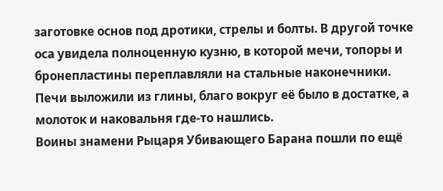заготовке основ под дротики, стрелы и болты. В другой точке оса увидела полноценную кузню, в которой мечи, топоры и бронепластины переплавляли на стальные наконечники. Печи выложили из глины, благо вокруг её было в достатке, а молоток и наковальня где-то нашлись.
Воины знамени Рыцаря Убивающего Барана пошли по ещё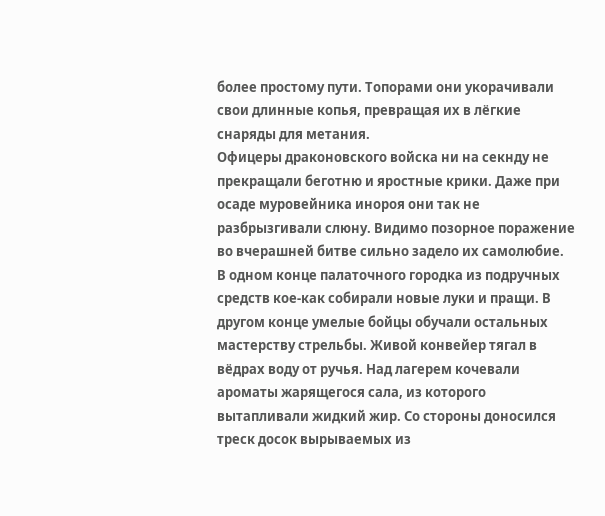более простому пути. Топорами они укорачивали свои длинные копья, превращая их в лёгкие снаряды для метания.
Офицеры драконовского войска ни на секнду не прекращали беготню и яростные крики. Даже при осаде муровейника инороя они так не разбрызгивали слюну. Видимо позорное поражение во вчерашней битве сильно задело их самолюбие.
В одном конце палаточного городка из подручных средств кое-как собирали новые луки и пращи. В другом конце умелые бойцы обучали остальных мастерству стрельбы. Живой конвейер тягал в вёдрах воду от ручья. Над лагерем кочевали ароматы жарящегося сала, из которого вытапливали жидкий жир. Со стороны доносился треск досок вырываемых из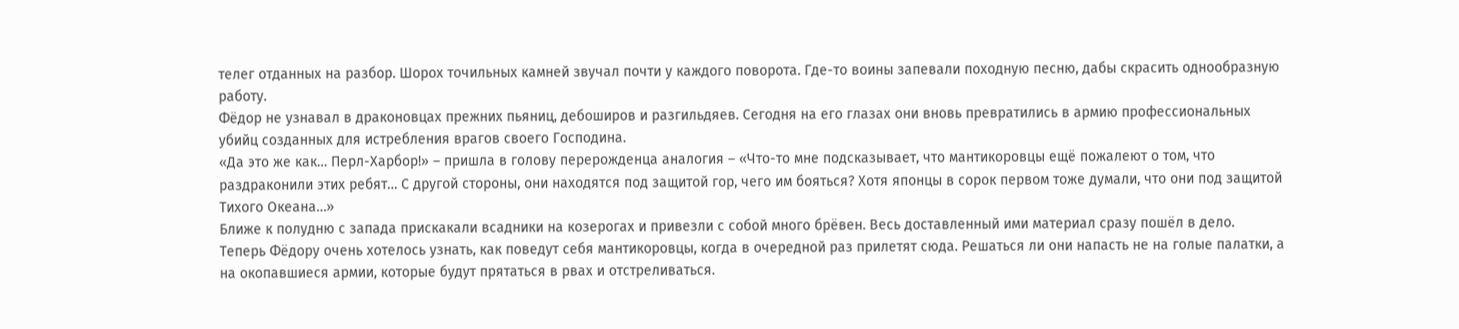телег отданных на разбор. Шорох точильных камней звучал почти у каждого поворота. Где-то воины запевали походную песню, дабы скрасить однообразную работу.
Фёдор не узнавал в драконовцах прежних пьяниц, дебоширов и разгильдяев. Сегодня на его глазах они вновь превратились в армию профессиональных убийц созданных для истребления врагов своего Господина.
«Да это же как… Перл-Харбор!» – пришла в голову перерожденца аналогия – «Что-то мне подсказывает, что мантикоровцы ещё пожалеют о том, что раздраконили этих ребят… С другой стороны, они находятся под защитой гор, чего им бояться? Хотя японцы в сорок первом тоже думали, что они под защитой Тихого Океана…»
Ближе к полудню с запада прискакали всадники на козерогах и привезли с собой много брёвен. Весь доставленный ими материал сразу пошёл в дело.
Теперь Фёдору очень хотелось узнать, как поведут себя мантикоровцы, когда в очередной раз прилетят сюда. Решаться ли они напасть не на голые палатки, а на окопавшиеся армии, которые будут прятаться в рвах и отстреливаться.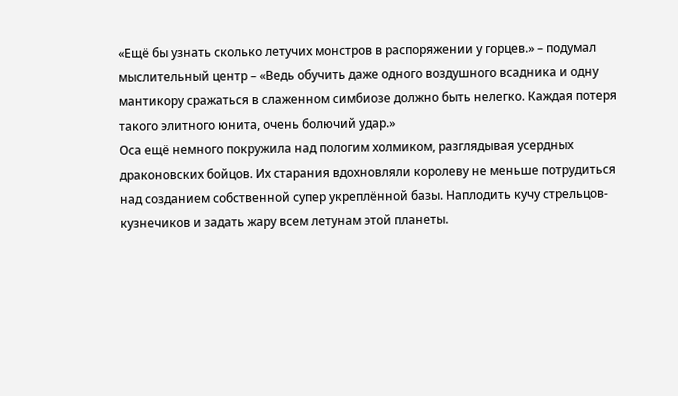«Ещё бы узнать сколько летучих монстров в распоряжении у горцев.» – подумал мыслительный центр – «Ведь обучить даже одного воздушного всадника и одну мантикору сражаться в слаженном симбиозе должно быть нелегко. Каждая потеря такого элитного юнита, очень болючий удар.»
Оса ещё немного покружила над пологим холмиком, разглядывая усердных драконовских бойцов. Их старания вдохновляли королеву не меньше потрудиться над созданием собственной супер укреплённой базы. Наплодить кучу стрельцов-кузнечиков и задать жару всем летунам этой планеты.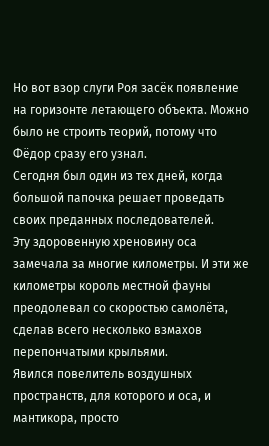Но вот взор слуги Роя засёк появление на горизонте летающего объекта. Можно было не строить теорий, потому что Фёдор сразу его узнал.
Сегодня был один из тех дней, когда большой папочка решает проведать своих преданных последователей.
Эту здоровенную хреновину оса замечала за многие километры. И эти же километры король местной фауны преодолевал со скоростью самолёта, сделав всего несколько взмахов перепончатыми крыльями.
Явился повелитель воздушных пространств, для которого и оса, и мантикора, просто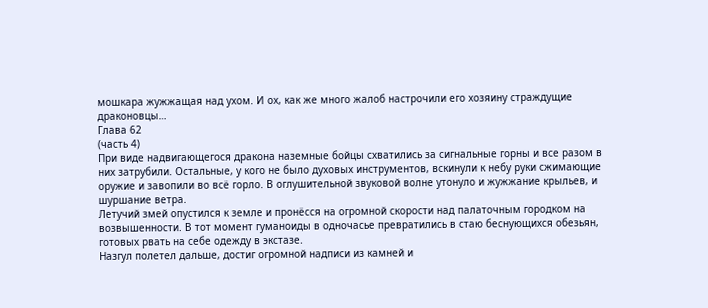мошкара жужжащая над ухом. И ох, как же много жалоб настрочили его хозяину страждущие драконовцы…
Глава 62
(часть 4)
При виде надвигающегося дракона наземные бойцы схватились за сигнальные горны и все разом в них затрубили. Остальные, у кого не было духовых инструментов, вскинули к небу руки сжимающие оружие и завопили во всё горло. В оглушительной звуковой волне утонуло и жужжание крыльев, и шуршание ветра.
Летучий змей опустился к земле и пронёсся на огромной скорости над палаточным городком на возвышенности. В тот момент гуманоиды в одночасье превратились в стаю беснующихся обезьян, готовых рвать на себе одежду в экстазе.
Назгул полетел дальше, достиг огромной надписи из камней и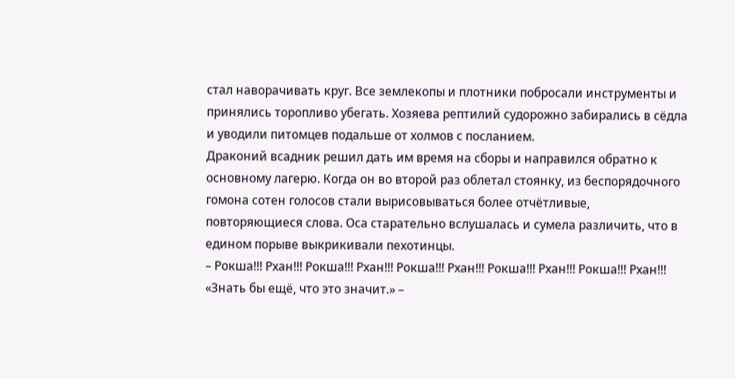стал наворачивать круг. Все землекопы и плотники побросали инструменты и принялись торопливо убегать. Хозяева рептилий судорожно забирались в сёдла и уводили питомцев подальше от холмов с посланием.
Драконий всадник решил дать им время на сборы и направился обратно к основному лагерю. Когда он во второй раз облетал стоянку, из беспорядочного гомона сотен голосов стали вырисовываться более отчётливые, повторяющиеся слова. Оса старательно вслушалась и сумела различить, что в едином порыве выкрикивали пехотинцы.
– Рокша!!! Рхан!!! Рокша!!! Рхан!!! Рокша!!! Рхан!!! Рокша!!! Рхан!!! Рокша!!! Рхан!!!
«Знать бы ещё, что это значит.» –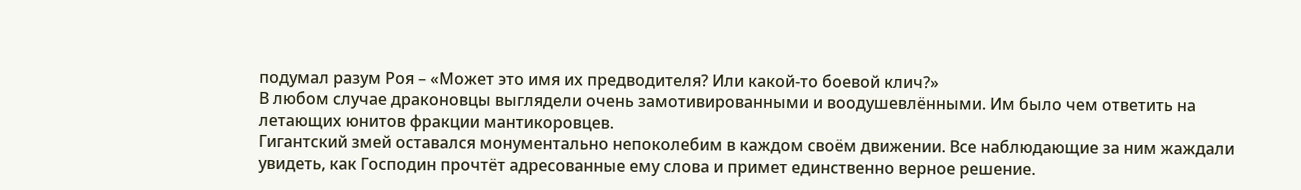подумал разум Роя – «Может это имя их предводителя? Или какой-то боевой клич?»
В любом случае драконовцы выглядели очень замотивированными и воодушевлёнными. Им было чем ответить на летающих юнитов фракции мантикоровцев.
Гигантский змей оставался монументально непоколебим в каждом своём движении. Все наблюдающие за ним жаждали увидеть, как Господин прочтёт адресованные ему слова и примет единственно верное решение.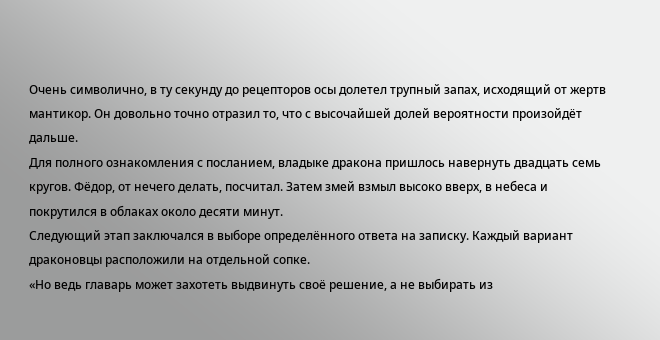Очень символично, в ту секунду до рецепторов осы долетел трупный запах, исходящий от жертв мантикор. Он довольно точно отразил то, что с высочайшей долей вероятности произойдёт дальше.
Для полного ознакомления с посланием, владыке дракона пришлось навернуть двадцать семь кругов. Фёдор, от нечего делать, посчитал. Затем змей взмыл высоко вверх, в небеса и покрутился в облаках около десяти минут.
Следующий этап заключался в выборе определённого ответа на записку. Каждый вариант драконовцы расположили на отдельной сопке.
«Но ведь главарь может захотеть выдвинуть своё решение, а не выбирать из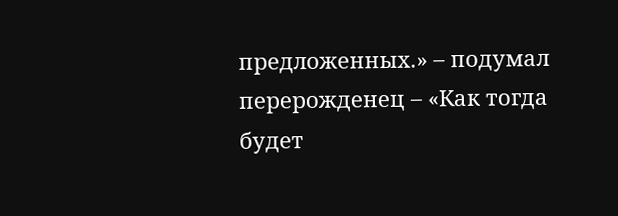предложенных.» – подумал перерожденец – «Как тогда будет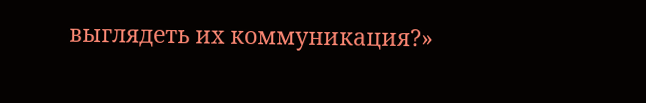выглядеть их коммуникация?»